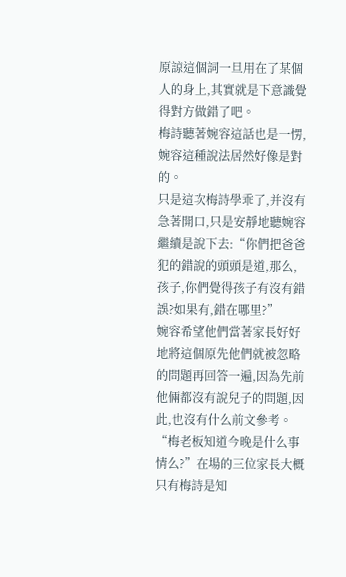原諒這個詞一旦用在了某個人的身上,其實就是下意識覺得對方做錯了吧。
梅詩聽著婉容這話也是一愣,婉容這種說法居然好像是對的。
只是這次梅詩學乖了,并沒有急著開口,只是安靜地聽婉容繼續是說下去:“你們把爸爸犯的錯說的頭頭是道,那么,孩子,你們覺得孩子有沒有錯誤?如果有,錯在哪里?”
婉容希望他們當著家長好好地將這個原先他們就被忽略的問題再回答一遍,因為先前他倆都沒有說兒子的問題,因此,也沒有什么前文參考。
“梅老板知道今晚是什么事情么?”在場的三位家長大概只有梅詩是知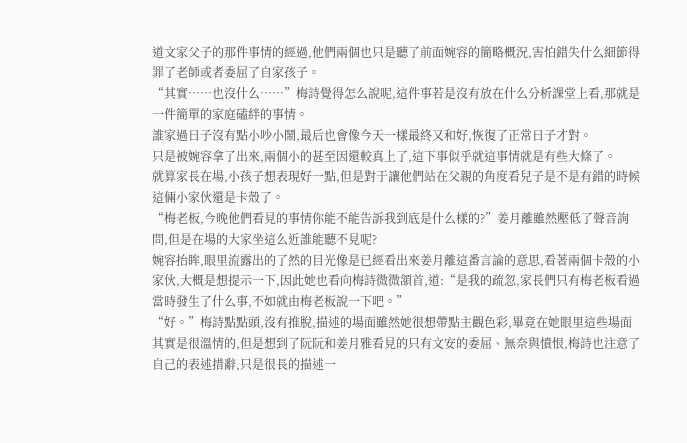道文家父子的那件事情的經過,他們兩個也只是聽了前面婉容的簡略概況,害怕錯失什么細節得罪了老師或者委屈了自家孩子。
“其實……也沒什么……”梅詩覺得怎么說呢,這件事若是沒有放在什么分析課堂上看,那就是一件簡單的家庭磕絆的事情。
誰家過日子沒有點小吵小鬧,最后也會像今天一樣最終又和好,恢復了正常日子才對。
只是被婉容拿了出來,兩個小的甚至因還較真上了,這下事似乎就這事情就是有些大條了。
就算家長在場,小孩子想表現好一點,但是對于讓他們站在父親的角度看兒子是不是有錯的時候這倆小家伙還是卡殼了。
“梅老板,今晚他們看見的事情你能不能告訴我到底是什么樣的?”姜月離雖然壓低了聲音詢問,但是在場的大家坐這么近誰能聽不見呢?
婉容抬眸,眼里流露出的了然的目光像是已經看出來姜月離這番言論的意思,看著兩個卡殼的小家伙,大概是想提示一下,因此她也看向梅詩微微頷首,道:“是我的疏忽,家長們只有梅老板看過當時發生了什么事,不如就由梅老板說一下吧。”
“好。”梅詩點點頭,沒有推脫,描述的場面雖然她很想帶點主觀色彩,畢竟在她眼里這些場面其實是很溫情的,但是想到了阮阮和姜月雅看見的只有文安的委屈、無奈與憤恨,梅詩也注意了自己的表述措辭,只是很長的描述一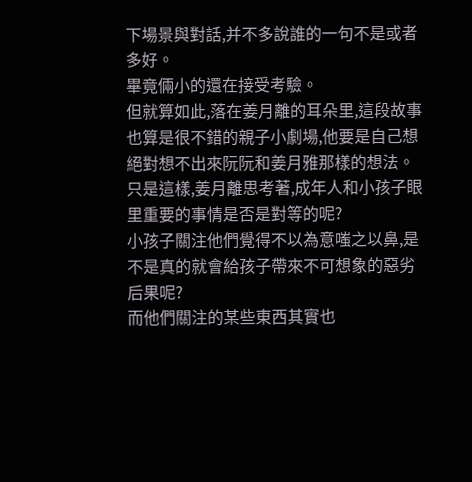下場景與對話,并不多說誰的一句不是或者多好。
畢竟倆小的還在接受考驗。
但就算如此,落在姜月離的耳朵里,這段故事也算是很不錯的親子小劇場,他要是自己想絕對想不出來阮阮和姜月雅那樣的想法。
只是這樣,姜月離思考著,成年人和小孩子眼里重要的事情是否是對等的呢?
小孩子關注他們覺得不以為意嗤之以鼻,是不是真的就會給孩子帶來不可想象的惡劣后果呢?
而他們關注的某些東西其實也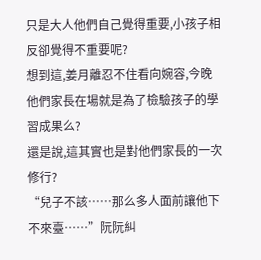只是大人他們自己覺得重要,小孩子相反卻覺得不重要呢?
想到這,姜月離忍不住看向婉容,今晚他們家長在場就是為了檢驗孩子的學習成果么?
還是說,這其實也是對他們家長的一次修行?
“兒子不該……那么多人面前讓他下不來臺……”阮阮糾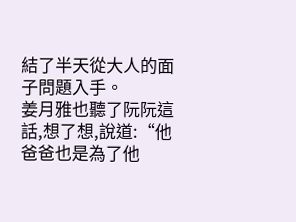結了半天從大人的面子問題入手。
姜月雅也聽了阮阮這話,想了想,說道:“他爸爸也是為了他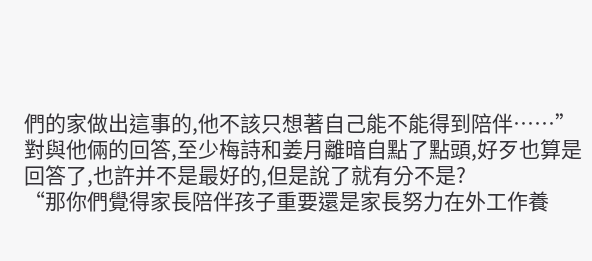們的家做出這事的,他不該只想著自己能不能得到陪伴……”
對與他倆的回答,至少梅詩和姜月離暗自點了點頭,好歹也算是回答了,也許并不是最好的,但是說了就有分不是?
“那你們覺得家長陪伴孩子重要還是家長努力在外工作養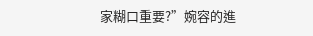家糊口重要?”婉容的進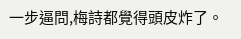一步逼問,梅詩都覺得頭皮炸了。